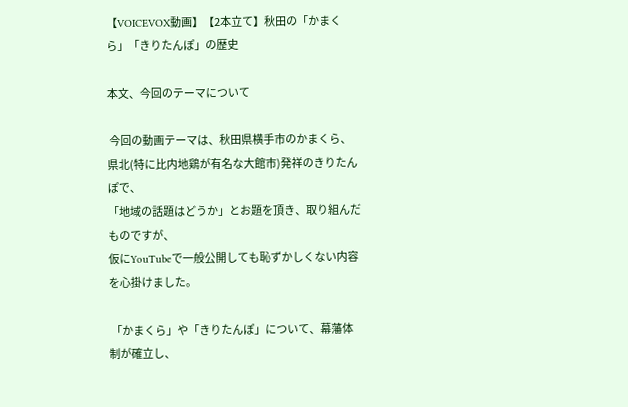【VOICEVOX動画】【2本立て】秋田の「かまくら」「きりたんぽ」の歴史

本文、今回のテーマについて

 今回の動画テーマは、秋田県横手市のかまくら、
県北(特に比内地鶏が有名な大館市)発祥のきりたんぽで、
「地域の話題はどうか」とお題を頂き、取り組んだものですが、
仮にYouTubeで一般公開しても恥ずかしくない内容を心掛けました。

 「かまくら」や「きりたんぽ」について、幕藩体制が確立し、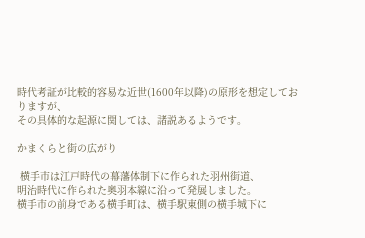時代考証が比較的容易な近世(1600年以降)の原形を想定しておりますが、
その具体的な起源に関しては、諸説あるようです。

かまくらと街の広がり

 横手市は江戸時代の幕藩体制下に作られた羽州街道、
明治時代に作られた奥羽本線に沿って発展しました。
横手市の前身である横手町は、横手駅東側の横手城下に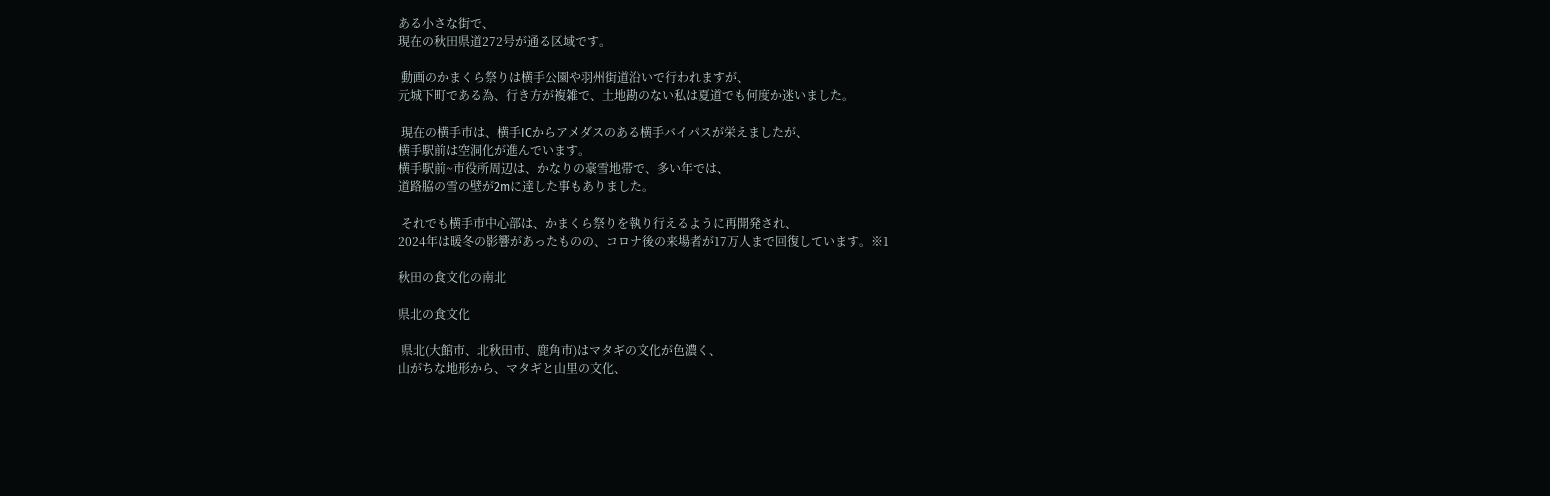ある小さな街で、
現在の秋田県道272号が通る区域です。

 動画のかまくら祭りは横手公園や羽州街道沿いで行われますが、
元城下町である為、行き方が複雑で、土地勘のない私は夏道でも何度か迷いました。

 現在の横手市は、横手ICからアメダスのある横手バイパスが栄えましたが、
横手駅前は空洞化が進んでいます。
横手駅前~市役所周辺は、かなりの豪雪地帯で、多い年では、
道路脇の雪の壁が2mに達した事もありました。

 それでも横手市中心部は、かまくら祭りを執り行えるように再開発され、
2024年は暖冬の影響があったものの、コロナ後の来場者が17万人まで回復しています。※1

秋田の食文化の南北

県北の食文化

 県北(大館市、北秋田市、鹿角市)はマタギの文化が色濃く、
山がちな地形から、マタギと山里の文化、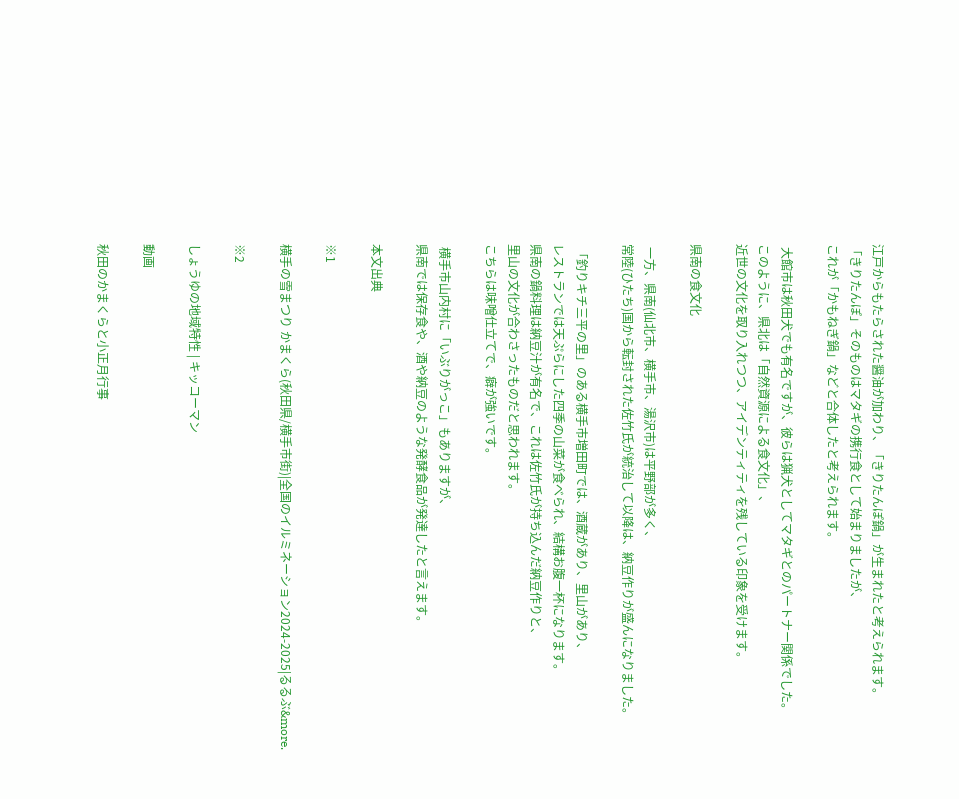江戸からもたらされた醤油が加わり、「きりたんぽ鍋」が生まれたと考えられます。
「きりたんぽ」そのものはマタギの携行食として始まりましたが、
これが「かもねぎ鍋」などと合体したと考えられます。

 大館市は秋田犬でも有名ですが、彼らは猟犬としてマタギとのパートナー関係でした。
このように、県北は「自然資源による食文化」、
近世の文化を取り入れつつ、アイデンティティを残している印象を受けます。

県南の食文化

 一方、県南(仙北市、横手市、湯沢市)は平野部が多く、
常陸(ひたち)国から転封された佐竹氏が統治して以降は、納豆作りが盛んになりました。

 「釣りキチ三平の里」のある横手市増田町では、酒蔵があり、里山があり、
レストランでは天ぷらにした四季の山菜が食べられ、結構お腹一杯になります。
県南の鍋料理は納豆汁が有名で、これは佐竹氏が持ち込んだ納豆作りと、
里山の文化が合わさったものだと思われます。
こちらは味噌仕立てで、癖が強いです。

 横手市山内村に「いぶりがっこ」もありますが、
県南では保存食や、酒や納豆のような発酵食品が発達したと言えます。

本文出典

※1

横手の雪まつり かまくら(秋田県/横手市街)|全国のイルミネーション2024-2025|るるぶ&more.

※2

しょうゆの地域特性 | キッコーマン

動画

秋田のかまくらと小正月行事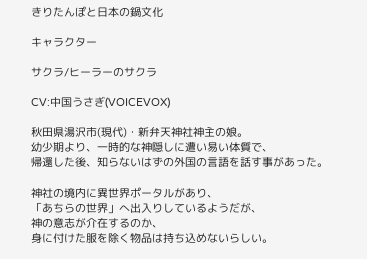きりたんぽと日本の鍋文化

キャラクター

サクラ/ヒーラーのサクラ

CV:中国うさぎ(VOICEVOX)

秋田県湯沢市(現代)・新弁天神社神主の娘。
幼少期より、一時的な神隠しに遭い易い体質で、
帰還した後、知らないはずの外国の言語を話す事があった。

神社の境内に異世界ポータルがあり、
「あちらの世界」へ出入りしているようだが、
神の意志が介在するのか、
身に付けた服を除く物品は持ち込めないらしい。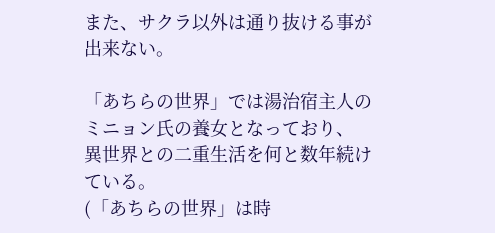また、サクラ以外は通り抜ける事が出来ない。

「あちらの世界」では湯治宿主人の
ミニョン氏の養女となっており、
異世界との二重生活を何と数年続けている。
(「あちらの世界」は時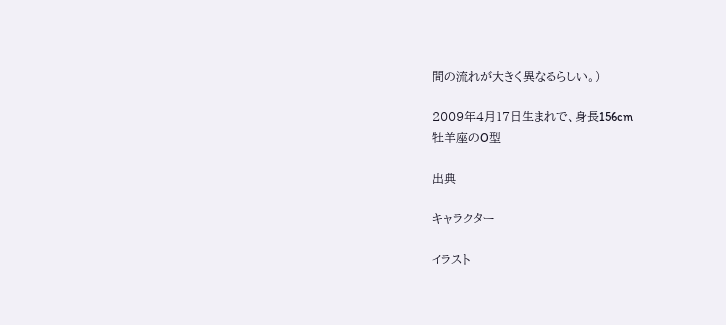間の流れが大きく異なるらしい。)

2009年4月17日生まれで、身長156cm
牡羊座のO型

出典

キャラクター

イラスト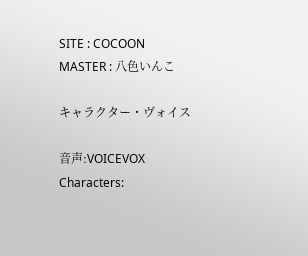SITE : COCOON
MASTER : 八色いんこ

キャラクター・ヴォイス

音声:VOICEVOX
Characters: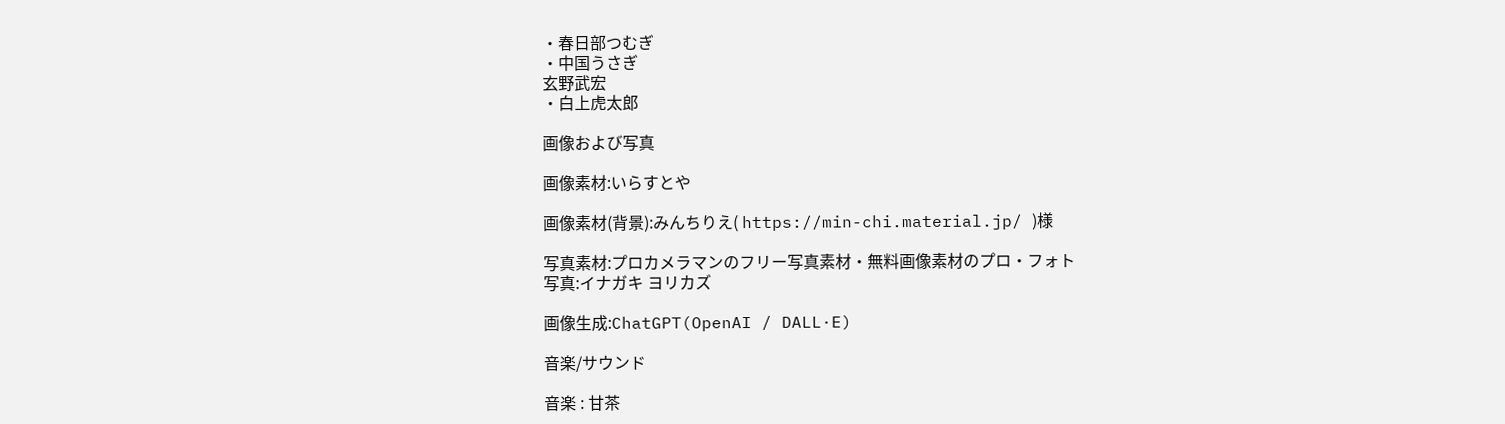・春日部つむぎ
・中国うさぎ
玄野武宏
・白上虎太郎

画像および写真

画像素材:いらすとや

画像素材(背景):みんちりえ( https://min-chi.material.jp/ )様

写真素材:プロカメラマンのフリー写真素材・無料画像素材のプロ・フォト
写真:イナガキ ヨリカズ

画像生成:ChatGPT(OpenAI / DALL·E)

音楽/サウンド

音楽 : 甘茶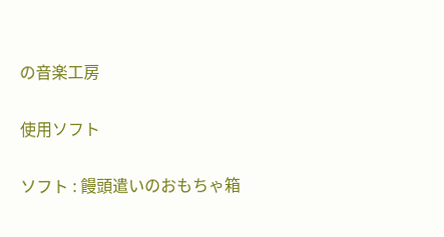の音楽工房

使用ソフト

ソフト : 饅頭遣いのおもちゃ箱